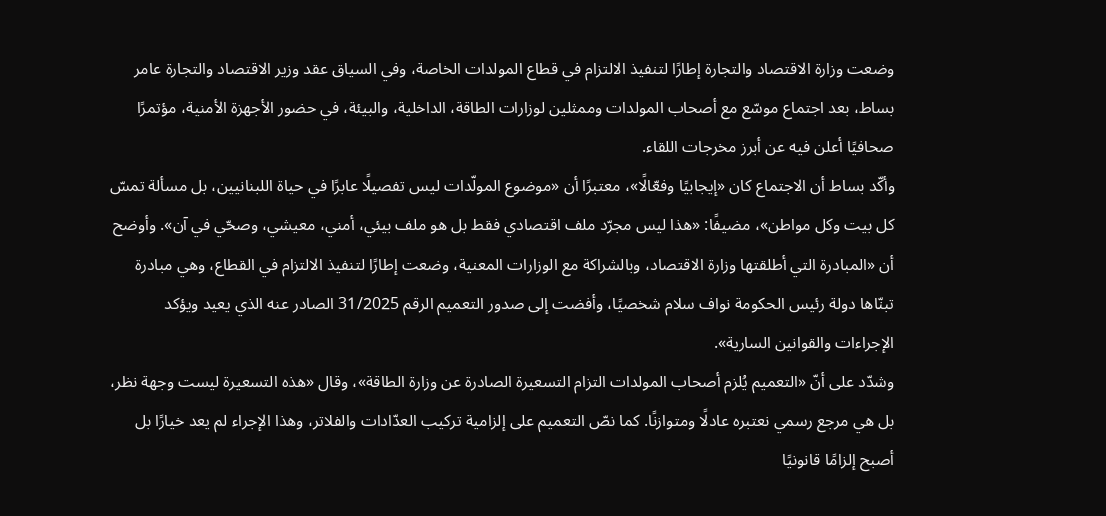وضعت وزارة الاقتصاد والتجارة إطارًا لتنفيذ الالتزام في قطاع المولدات الخاصة، وفي السياق عقد وزير الاقتصاد والتجارة عامر بساط، بعد اجتماع موسّع مع أصحاب المولدات وممثلين لوزارات الطاقة، الداخلية، والبيئة، في حضور الأجهزة الأمنية، مؤتمرًا صحافيًا أعلن فيه عن أبرز مخرجات اللقاء.
وأكّد بساط أن الاجتماع كان «إيجابيًا وفعّالًا»، معتبرًا أن «موضوع المولّدات ليس تفصيلًا عابرًا في حياة اللبنانيين، بل مسألة تمسّ كل بيت وكل مواطن»، مضيفًا: «هذا ليس مجرّد ملف اقتصادي فقط بل هو ملف بيئي، أمني، معيشي، وصحّي في آن». وأوضح أن «المبادرة التي أطلقتها وزارة الاقتصاد، وبالشراكة مع الوزارات المعنية، وضعت إطارًا لتنفيذ الالتزام في القطاع، وهي مبادرة تبنّاها دولة رئيس الحكومة نواف سلام شخصيًا، وأفضت إلى صدور التعميم الرقم 31/2025 الصادر عنه الذي يعيد ويؤكد الإجراءات والقوانين السارية».
وشدّد على أنّ «التعميم يُلزم أصحاب المولدات التزام التسعيرة الصادرة عن وزارة الطاقة»، وقال «هذه التسعيرة ليست وجهة نظر، بل هي مرجع رسمي نعتبره عادلًا ومتوازنًا. كما نصّ التعميم على إلزامية تركيب العدّادات والفلاتر، وهذا الإجراء لم يعد خيارًا بل أصبح إلزامًا قانونيًا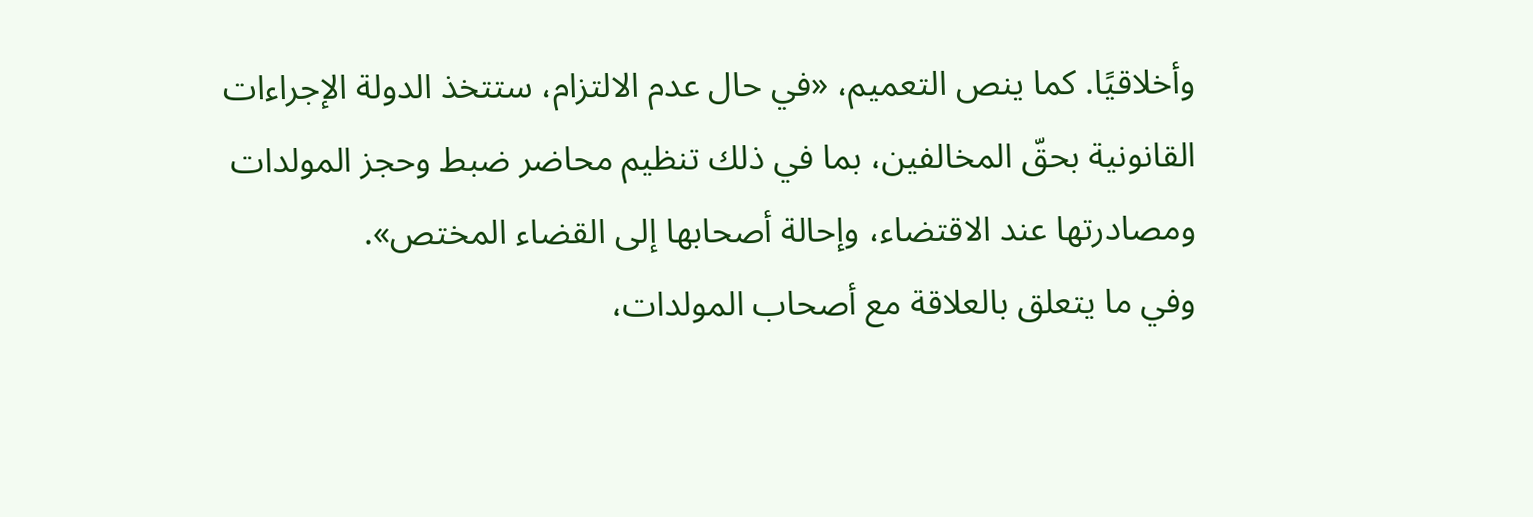وأخلاقيًا. كما ينص التعميم، «في حال عدم الالتزام، ستتخذ الدولة الإجراءات القانونية بحقّ المخالفين، بما في ذلك تنظيم محاضر ضبط وحجز المولدات ومصادرتها عند الاقتضاء، وإحالة أصحابها إلى القضاء المختص».
وفي ما يتعلق بالعلاقة مع أصحاب المولدات،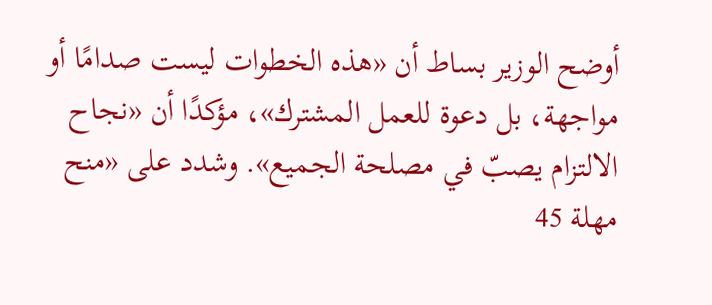أوضح الوزير بساط أن «هذه الخطوات ليست صدامًا أو مواجهة، بل دعوة للعمل المشترك»، مؤكدًا أن «نجاح الالتزام يصبّ في مصلحة الجميع». وشدد على «منح مهلة 45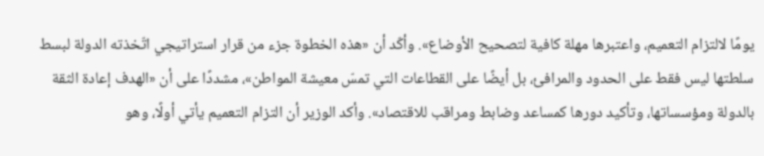يومًا لالتزام التعميم، واعتبرها مهلة كافية لتصحيح الأوضاع». وأكّد أن «هذه الخطوة جزء من قرار استراتيجي اتّخذته الدولة لبسط سلطتها ليس فقط على الحدود والمرافئ، بل أيضًا على القطاعات التي تمسّ معيشة المواطن»، مشددًا على أن «الهدف إعادة الثقة بالدولة ومؤسساتها، وتأكيد دورها كمساعد وضابط ومراقب للاقتصاد». وأكد الوزير أن التزام التعميم يأتي أولًا، وهو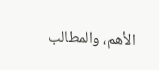الأهم، والمطالب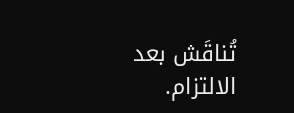تُناقَش بعد الالتزام.